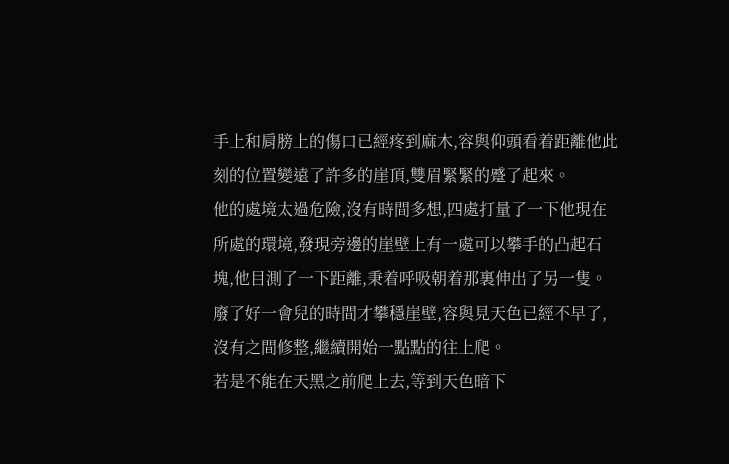手上和肩膀上的傷口已經疼到麻木,容與仰頭看着距離他此刻的位置變遠了許多的崖頂,雙眉緊緊的蹙了起來。
他的處境太過危險,沒有時間多想,四處打量了一下他現在所處的環境,發現旁邊的崖壁上有一處可以攀手的凸起石塊,他目測了一下距離,秉着呼吸朝着那裏伸出了另一隻。
廢了好一會兒的時間才攀穩崖壁,容與見天色已經不早了,沒有之間修整,繼續開始一點點的往上爬。
若是不能在天黑之前爬上去,等到天色暗下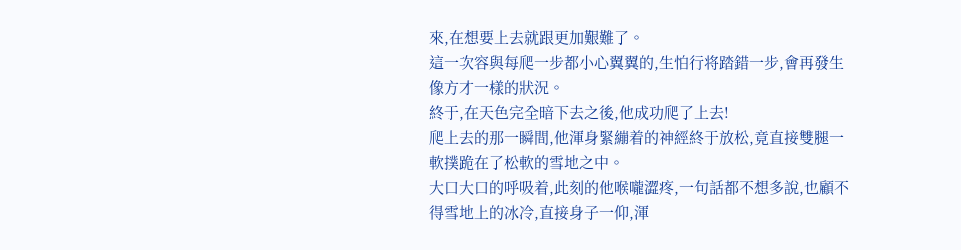來,在想要上去就跟更加艱難了。
這一次容與每爬一步都小心翼翼的,生怕行将踏錯一步,會再發生像方才一樣的狀況。
終于,在天色完全暗下去之後,他成功爬了上去!
爬上去的那一瞬間,他渾身緊繃着的神經終于放松,竟直接雙腿一軟撲跪在了松軟的雪地之中。
大口大口的呼吸着,此刻的他喉嚨澀疼,一句話都不想多說,也顧不得雪地上的冰冷,直接身子一仰,渾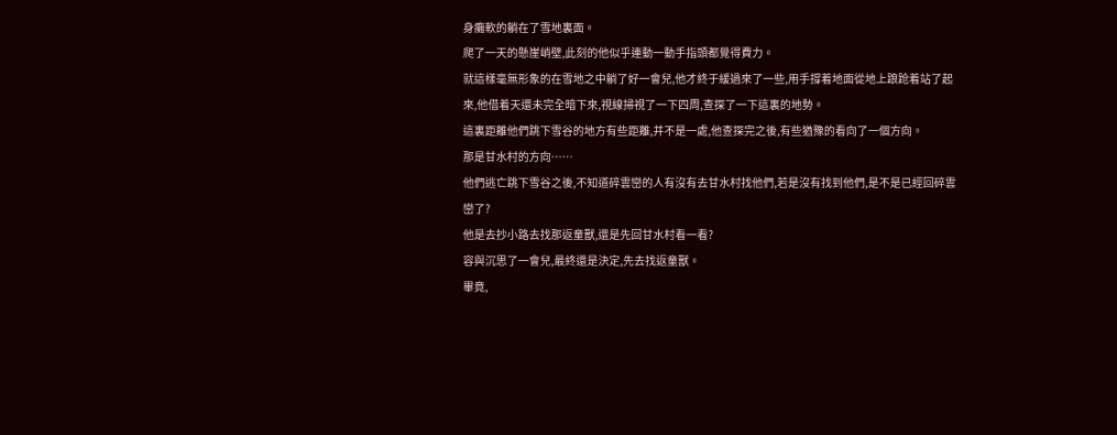身癱軟的躺在了雪地裏面。
爬了一天的懸崖峭壁,此刻的他似乎連動一動手指頭都覺得費力。
就這樣毫無形象的在雪地之中躺了好一會兒,他才終于緩過來了一些,用手撐着地面從地上踉跄着站了起來,他借着天還未完全暗下來,視線掃視了一下四周,查探了一下這裏的地勢。
這裏距離他們跳下雪谷的地方有些距離,并不是一處,他查探完之後,有些猶豫的看向了一個方向。
那是甘水村的方向……
他們逃亡跳下雪谷之後,不知道碎雲巒的人有沒有去甘水村找他們,若是沒有找到他們,是不是已經回碎雲巒了?
他是去抄小路去找那返童獸,還是先回甘水村看一看?
容與沉思了一會兒,最終還是決定,先去找返童獸。
畢竟,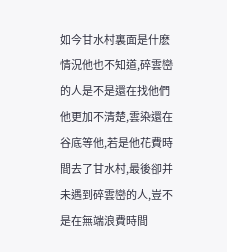如今甘水村裏面是什麽情況他也不知道,碎雲巒的人是不是還在找他們他更加不清楚,雲染還在谷底等他,若是他花費時間去了甘水村,最後卻并未遇到碎雲巒的人,豈不是在無端浪費時間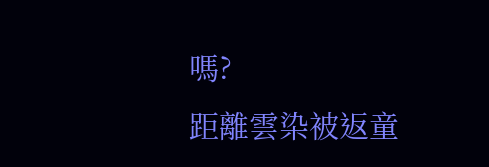嗎?
距離雲染被返童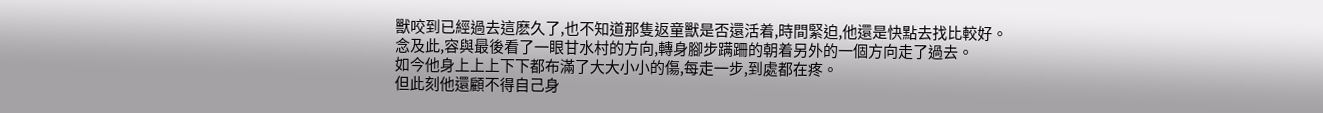獸咬到已經過去這麽久了,也不知道那隻返童獸是否還活着,時間緊迫,他還是快點去找比較好。
念及此,容與最後看了一眼甘水村的方向,轉身腳步蹒跚的朝着另外的一個方向走了過去。
如今他身上上上下下都布滿了大大小小的傷,每走一步,到處都在疼。
但此刻他還顧不得自己身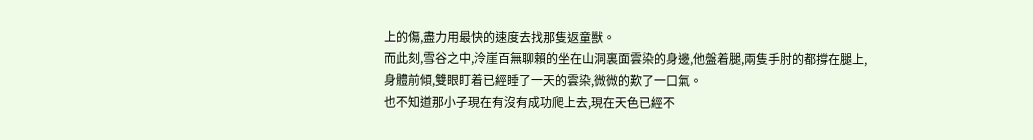上的傷,盡力用最快的速度去找那隻返童獸。
而此刻,雪谷之中,泠崖百無聊賴的坐在山洞裏面雲染的身邊,他盤着腿,兩隻手肘的都撐在腿上,身體前傾,雙眼盯着已經睡了一天的雲染,微微的歎了一口氣。
也不知道那小子現在有沒有成功爬上去,現在天色已經不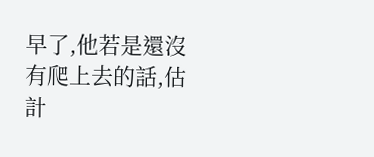早了,他若是還沒有爬上去的話,估計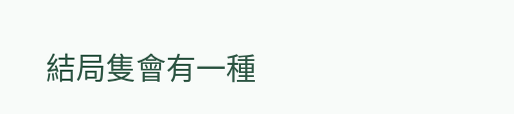結局隻會有一種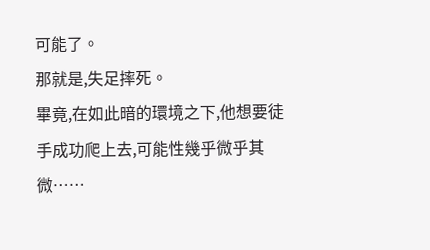可能了。
那就是,失足摔死。
畢竟,在如此暗的環境之下,他想要徒手成功爬上去,可能性幾乎微乎其微……